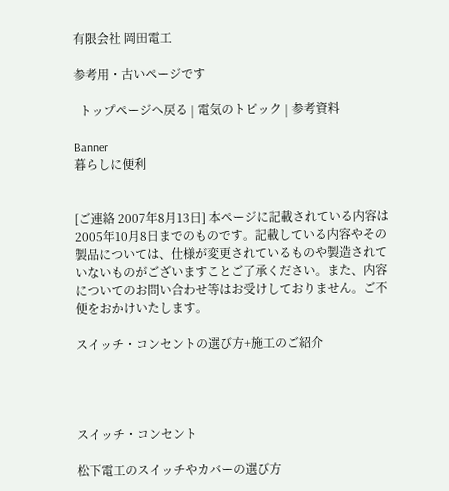有限会社 岡田電工

参考用・古いページです

  トップページへ戻る | 電気のトピック | 参考資料

Banner
暮らしに便利


[ご連絡 2007年8月13日] 本ページに記載されている内容は2005年10月8日までのものです。記載している内容やその製品については、仕様が変更されているものや製造されていないものがございますことご了承ください。また、内容についてのお問い合わせ等はお受けしておりません。ご不便をおかけいたします。

スイッチ・コンセントの選び方+施工のご紹介




スイッチ・コンセント

松下電工のスイッチやカバーの選び方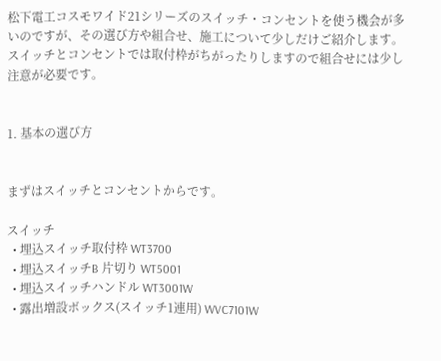松下電工コスモワイド21シリーズのスイッチ・コンセントを使う機会が多いのですが、その選び方や組合せ、施工について少しだけご紹介します。 スイッチとコンセントでは取付枠がちがったりしますので組合せには少し注意が必要です。


1. 基本の選び方


まずはスイッチとコンセントからです。

スイッチ
  • 埋込スイッチ取付枠 WT3700
  • 埋込スイッチB 片切り WT5001
  • 埋込スイッチハンドル WT3001W
  • 露出増設ボックス(スイッチ1連用) WVC7101W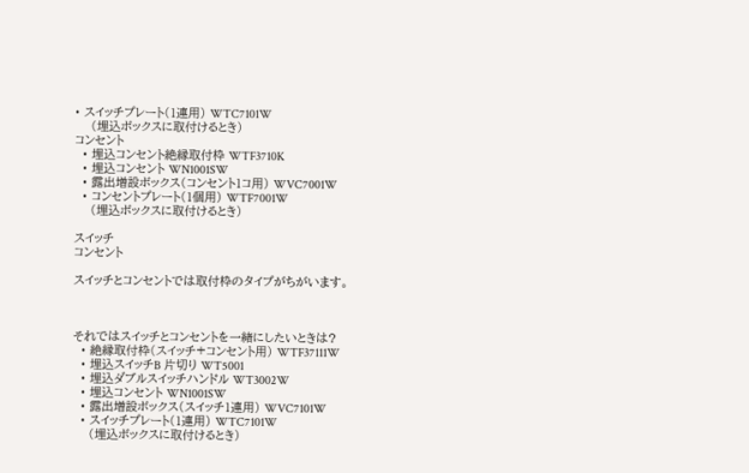• スイッチプレート(1連用) WTC7101W
    (埋込ボックスに取付けるとき)
コンセント
  • 埋込コンセント絶縁取付枠 WTF3710K
  • 埋込コンセント WN1001SW
  • 露出増設ボックス(コンセント1コ用) WVC7001W
  • コンセントプレート(1個用) WTF7001W
    (埋込ボックスに取付けるとき)

スイッチ
コンセント

スイッチとコンセントでは取付枠のタイプがちがいます。



それではスイッチとコンセントを一緒にしたいときは?
  • 絶縁取付枠(スイッチ+コンセント用) WTF37111W
  • 埋込スイッチB 片切り WT5001
  • 埋込ダブルスイッチハンドル WT3002W
  • 埋込コンセント WN1001SW
  • 露出増設ボックス(スイッチ1連用) WVC7101W
  • スイッチプレート(1連用) WTC7101W
    (埋込ボックスに取付けるとき)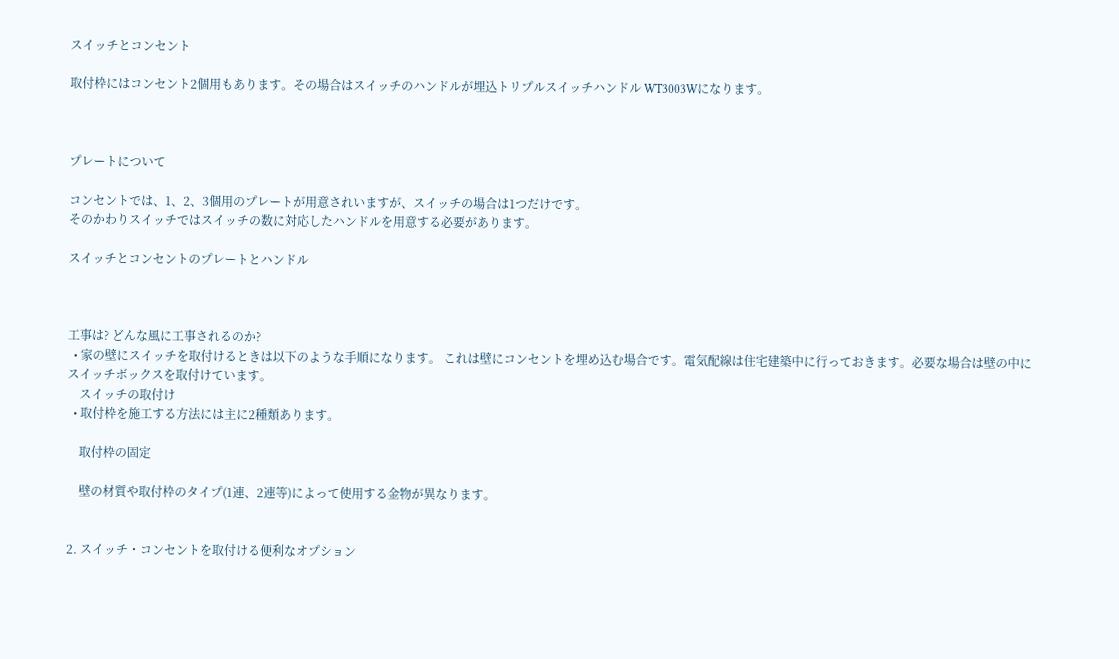スイッチとコンセント

取付枠にはコンセント2個用もあります。その場合はスイッチのハンドルが埋込トリプルスイッチハンドル WT3003Wになります。



プレートについて

コンセントでは、1、2、3個用のプレートが用意されいますが、スイッチの場合は1つだけです。
そのかわりスイッチではスイッチの数に対応したハンドルを用意する必要があります。

スイッチとコンセントのプレートとハンドル



工事は? どんな風に工事されるのか?
  • 家の壁にスイッチを取付けるときは以下のような手順になります。 これは壁にコンセントを埋め込む場合です。電気配線は住宅建築中に行っておきます。必要な場合は壁の中にスイッチボックスを取付けています。
    スイッチの取付け
  • 取付枠を施工する方法には主に2種類あります。

    取付枠の固定

    壁の材質や取付枠のタイプ(1連、2連等)によって使用する金物が異なります。


2. スイッチ・コンセントを取付ける便利なオプション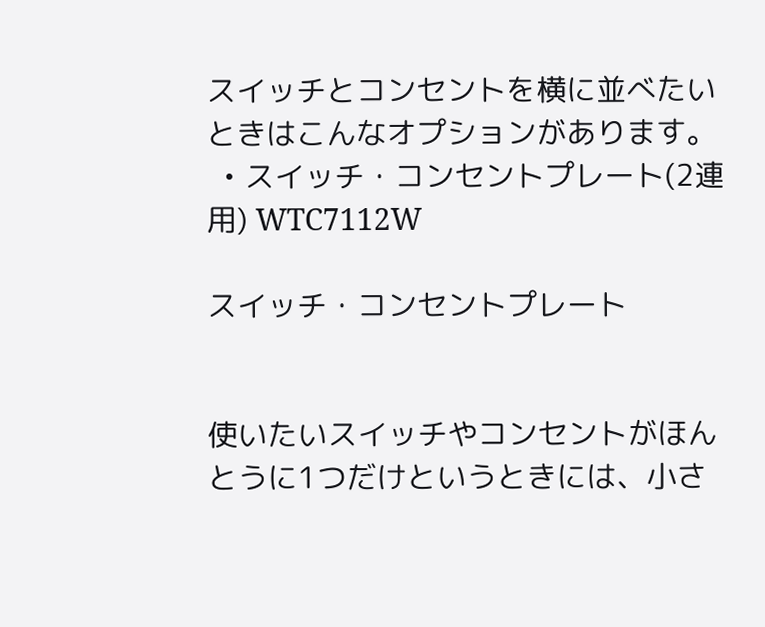スイッチとコンセントを横に並べたいときはこんなオプションがあります。
  • スイッチ・コンセントプレート(2連用) WTC7112W

スイッチ・コンセントプレート


使いたいスイッチやコンセントがほんとうに1つだけというときには、小さ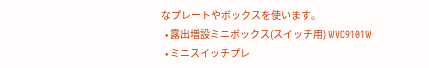なプレートやボックスを使います。
  • 露出増設ミニボックス(スイッチ用) WVC9101W
  • ミニスイッチプレ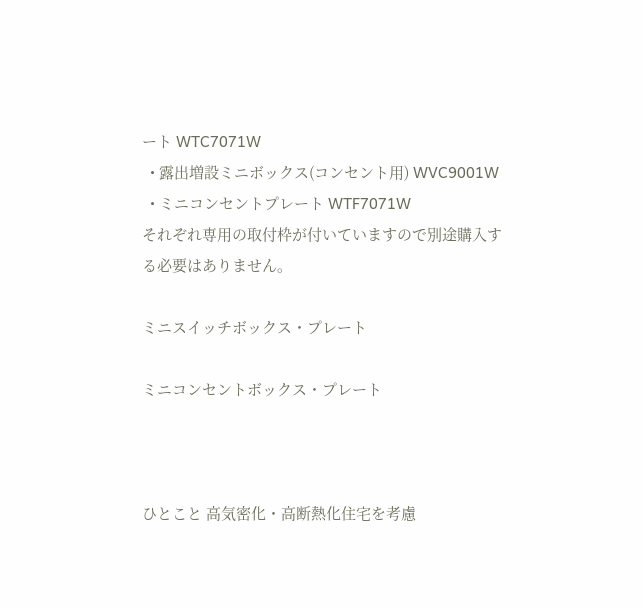ート WTC7071W
  • 露出増設ミニボックス(コンセント用) WVC9001W
  • ミニコンセントプレート WTF7071W
それぞれ専用の取付枠が付いていますので別途購入する必要はありません。

ミニスイッチボックス・プレート

ミニコンセントボックス・プレート



ひとこと 高気密化・高断熱化住宅を考慮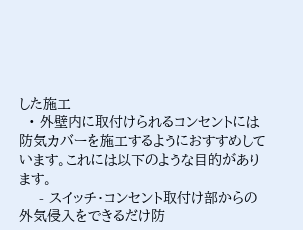した施工
  • 外壁内に取付けられるコンセントには防気カバーを施工するようにおすすめしています。これには以下のような目的があります。
    - スイッチ・コンセント取付け部からの外気侵入をできるだけ防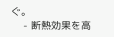ぐ。
    - 断熱効果を高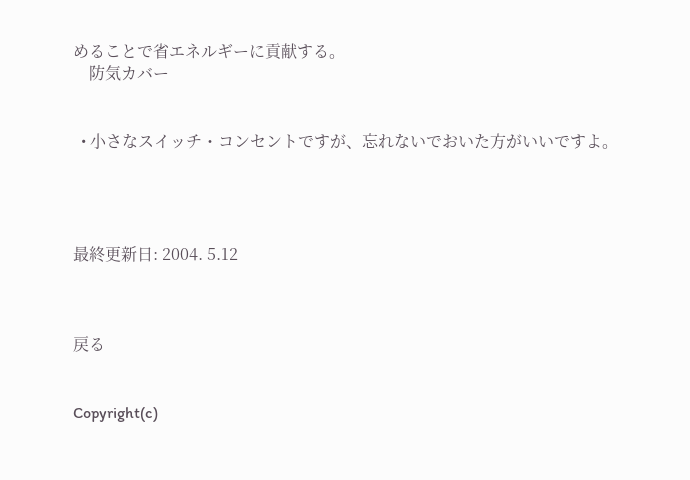めることで省エネルギーに貢献する。
    防気カバー


  • 小さなスイッチ・コンセントですが、忘れないでおいた方がいいですよ。




最終更新日: 2004. 5.12



戻る


Copyright(c)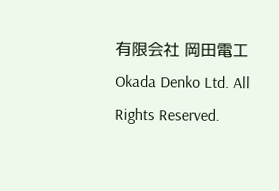有限会社 岡田電工 Okada Denko Ltd. All Rights Reserved.